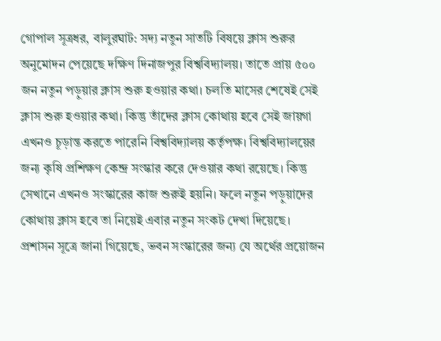গোপাল সূত্রধর, বালুরঘাট: সদ্য নতুন সাতটি বিষয়ে ক্লাস শুরুর অনুমোদন পেয়েছে দক্ষিণ দিনাজপুর বিশ্ববিদ্যালয়। তাতে প্রায় ৫০০ জন নতুন পড়ুয়ার ক্লাস শুরু হওয়ার কথা। চলতি মাসের শেষেই সেই ক্লাস শুরু হওয়ার কথা। কিন্তু তাঁদের ক্লাস কোথায় হবে সেই জায়গা এখনও চূড়ান্ত করতে পারেনি বিশ্ববিদ্যালয় কর্তৃপক্ষ। বিশ্ববিদ্যালয়ের জন্য কৃষি প্রশিক্ষণ কেন্দ্র সংস্কার করে দেওয়ার কথা রয়েছে। কিন্তু সেখানে এখনও সংস্কারের কাজ শুরুই হয়নি। ফলে নতুন পড়ুয়াদের কোথায় ক্লাস হবে তা নিয়েই এবার নতুন সংকট দেখা দিয়েছে।
প্রশাসন সূত্রে জানা গিয়েছে, ভবন সংস্কারের জন্য যে অর্থের প্রয়োজন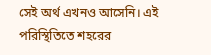সেই অর্থ এখনও আসেনি। এই পরিস্থিতিতে শহরের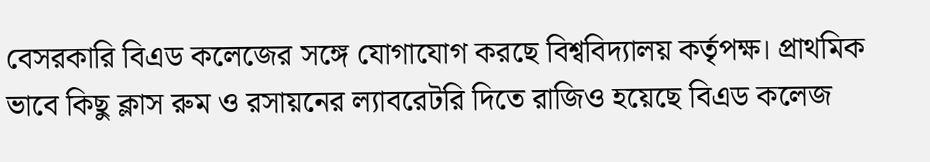বেসরকারি বিএড কলেজের সঙ্গে যোগাযোগ করছে বিশ্ববিদ্যালয় কর্তৃপক্ষ। প্রাথমিক ভাবে কিছু ক্লাস রুম ও রসায়নের ল্যাবরেটরি দিতে রাজিও হয়েছে বিএড কলেজ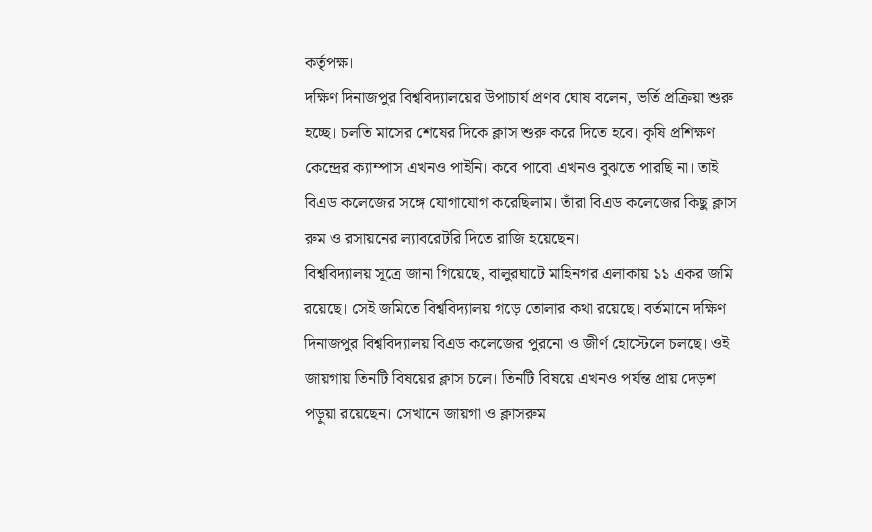কর্তৃপক্ষ।
দক্ষিণ দিনাজপুর বিশ্ববিদ্যালয়ের উপাচার্য প্রণব ঘোষ বলেন, ভর্তি প্রক্রিয়া শুরু হচ্ছে। চলতি মাসের শেষের দিকে ক্লাস শুরু করে দিতে হবে। কৃষি প্রশিক্ষণ কেন্দ্রের ক্যাম্পাস এখনও পাইনি। কবে পাবো এখনও বুঝতে পারছি না। তাই বিএড কলেজের সঙ্গে যোগাযোগ করেছিলাম। তাঁরা বিএড কলেজের কিছু ক্লাস রুম ও রসায়নের ল্যাবরেটরি দিতে রাজি হয়েছেন।
বিশ্ববিদ্যালয় সূত্রে জানা গিয়েছে, বালুরঘাটে মাহিনগর এলাকায় ১১ একর জমি রয়েছে। সেই জমিতে বিশ্ববিদ্যালয় গড়ে তোলার কথা রয়েছে। বর্তমানে দক্ষিণ দিনাজপুর বিশ্ববিদ্যালয় বিএড কলেজের পুরনো ও জীর্ণ হোস্টেলে চলছে। ওই জায়গায় তিনটি বিষয়ের ক্লাস চলে। তিনটি বিষয়ে এখনও পর্যন্ত প্রায় দেড়শ পড়ুয়া রয়েছেন। সেখানে জায়গা ও ক্লাসরুম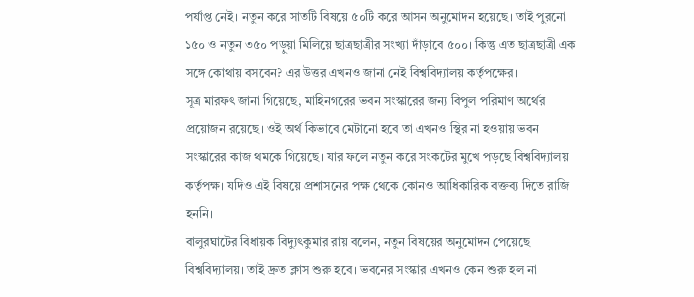পর্যাপ্ত নেই। নতুন করে সাতটি বিষয়ে ৫০টি করে আসন অনুমোদন হয়েছে। তাই পুরনো ১৫০ ও নতুন ৩৫০ পড়ুয়া মিলিয়ে ছাত্রছাত্রীর সংখ্যা দাঁড়াবে ৫০০। কিন্তু এত ছাত্রছাত্রী এক সঙ্গে কোথায় বসবেন? এর উত্তর এখনও জানা নেই বিশ্ববিদ্যালয় কর্তৃপক্ষের।
সূত্র মারফৎ জানা গিয়েছে, মাহিনগরের ভবন সংস্কারের জন্য বিপুল পরিমাণ অর্থের প্রয়োজন রয়েছে। ওই অর্থ কিভাবে মেটানো হবে তা এখনও স্থির না হওয়ায় ভবন সংস্কারের কাজ থমকে গিয়েছে। যার ফলে নতুন করে সংকটের মুখে পড়ছে বিশ্ববিদ্যালয় কর্তৃপক্ষ। যদিও এই বিষয়ে প্রশাসনের পক্ষ থেকে কোনও আধিকারিক বক্তব্য দিতে রাজি হননি।
বালুরঘাটের বিধায়ক বিদ্যুৎকুমার রায় বলেন, নতুন বিষয়ের অনুমোদন পেয়েছে বিশ্ববিদ্যালয়। তাই দ্রুত ক্লাস শুরু হবে। ভবনের সংস্কার এখনও কেন শুরু হল না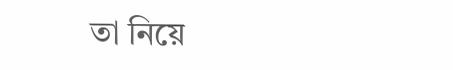তা নিয়ে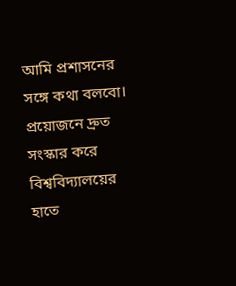আমি প্রশাসনের সঙ্গে কথা বলবো। প্রয়োজনে দ্রুত সংস্কার করে বিশ্ববিদ্যালয়ের হাতে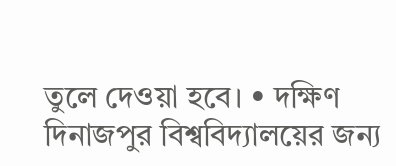তুলে দেওয়া হবে। • দক্ষিণ দিনাজপুর বিশ্ববিদ্যালয়ের জন্য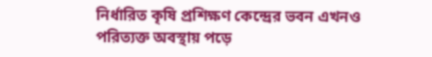নির্ধারিত কৃষি প্রশিক্ষণ কেন্দ্রের ভবন এখনও পরিত্যক্ত অবস্থায় পড়ে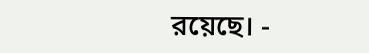রয়েছে। -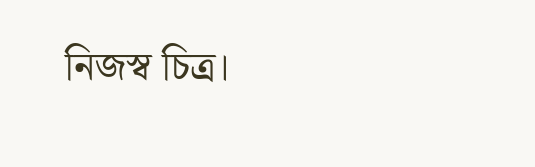নিজস্ব চিত্র।